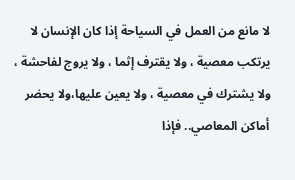لا مانع من العمل في السياحة إذا كان الإنسان لا يرتكب معصية ، ولا يقترف إثما ، ولا يروج لفاحشة ، ولا يشترك في معصية ، ولا يعين عليها،ولا يحضر أماكن المعاصي.. فإذا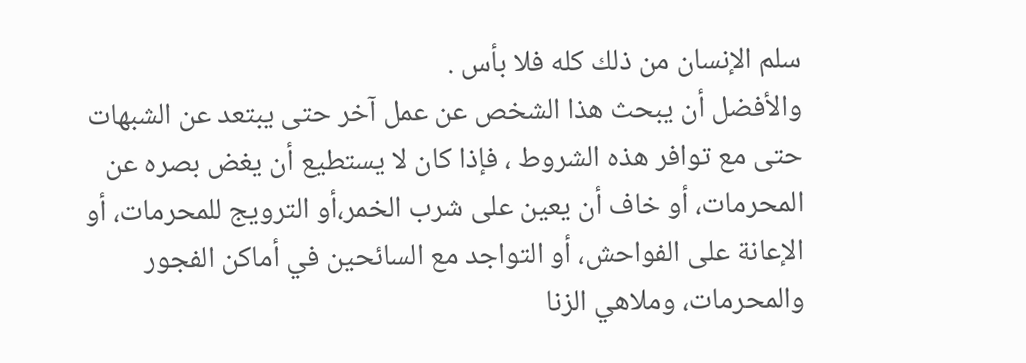سلم الإنسان من ذلك كله فلا بأس .
والأفضل أن يبحث هذا الشخص عن عمل آخر حتى يبتعد عن الشبهات حتى مع توافر هذه الشروط ، فإذا كان لا يستطيع أن يغض بصره عن المحرمات، أو خاف أن يعين على شرب الخمر،أو الترويج للمحرمات، أو الإعانة على الفواحش، أو التواجد مع السائحين في أماكن الفجور والمحرمات، وملاهي الزنا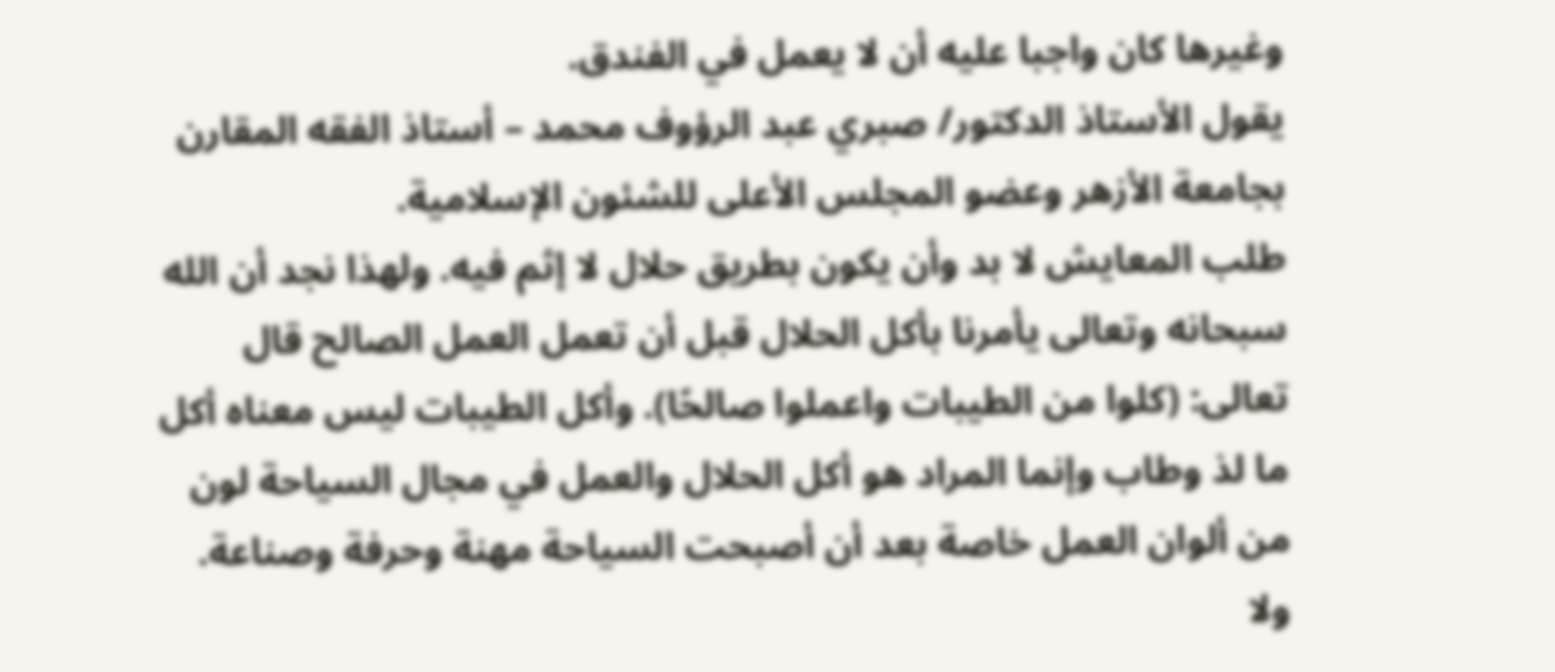وغيرها كان واجبا عليه أن لا يعمل في الفندق.
يقول الأستاذ الدكتور/ صبري عبد الرؤوف محمد – أستاذ الفقه المقارن بجامعة الأزهر وعضو المجلس الأعلى للشئون الإسلامية.
طلب المعايش لا بد وأن يكون بطريق حلال لا إثم فيه. ولهذا نجد أن الله سبحانه وتعالى يأمرنا بأكل الحلال قبل أن تعمل العمل الصالح قال تعالى: (كلوا من الطيبات واعملوا صالحًا). وأكل الطيبات ليس معناه أكل ما لذ وطاب وإنما المراد هو أكل الحلال والعمل في مجال السياحة لون من ألوان العمل خاصة بعد أن أصبحت السياحة مهنة وحرفة وصناعة.
ولا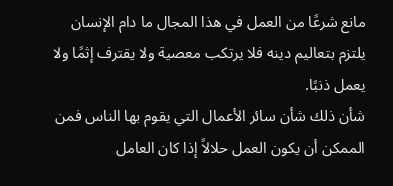مانع شرعًا من العمل في هذا المجال ما دام الإنسان يلتزم بتعاليم دينه فلا يرتكب معصية ولا يقترف إثمًا ولا يعمل ذنبًا.
شأن ذلك شأن سائر الأعمال التي يقوم بها الناس فمن الممكن أن يكون العمل حلالاً إذا كان العامل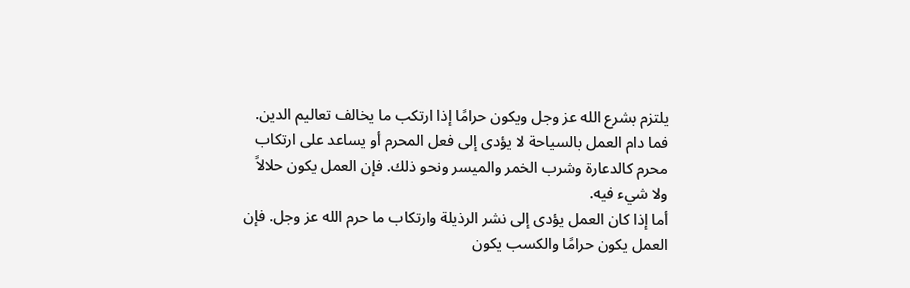يلتزم بشرع الله عز وجل ويكون حرامًا إذا ارتكب ما يخالف تعاليم الدين.
فما دام العمل بالسياحة لا يؤدى إلى فعل المحرم أو يساعد على ارتكاب محرم كالدعارة وشرب الخمر والميسر ونحو ذلك. فإن العمل يكون حلالاً ولا شيء فيه.
أما إذا كان العمل يؤدى إلى نشر الرذيلة وارتكاب ما حرم الله عز وجل. فإن العمل يكون حرامًا والكسب يكون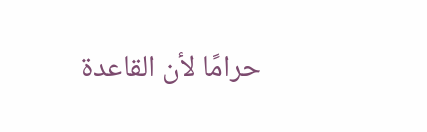حرامًا لأن القاعدة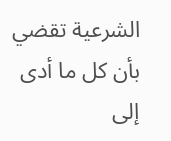الشرعية تقضي بأن كل ما أدى إلى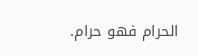الحرام فهو حرام.